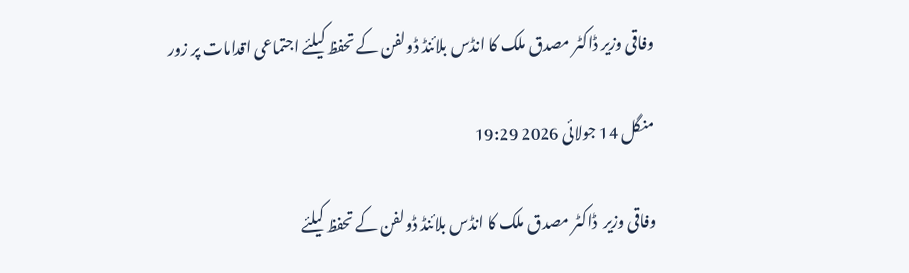وفاقی وزیر ڈاکٹر مصدق ملک کا انڈس بلائنڈ ڈولفن کے تحفظ کیلئے اجتماعی اقدامات پر زور

منگل 14 جولائی 2026 19:29

وفاقی وزیر  ڈاکٹر مصدق ملک کا انڈس بلائنڈ ڈولفن کے تحفظ کیلئے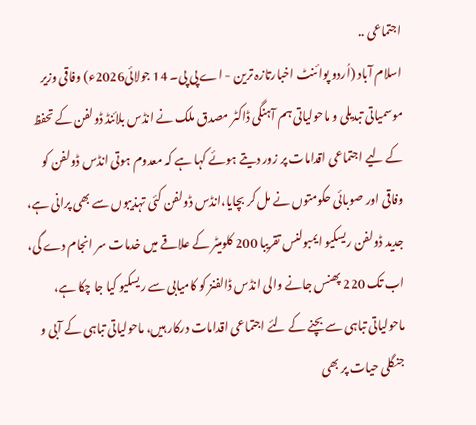اجتماعی ..
اسلام آباد (اُردو پوائنٹ اخبارتازہ ترین - اے پی پی۔ 14 جولائی2026ء) وفاقی وزیر موسمیاتی تبدیلی و ماحولیاتی ہم آہنگی ڈاکٹر مصدق ملک نے انڈس بلائنڈ ڈولفن کے تحفظ کے لیے اجتماعی اقدامات پر زور دیتے ہوئے کہا ہے کہ معدوم ہوتی انڈس ڈولفن کو وفاقی اور صوبائی حکومتوں نے مل کر بچایا،انڈس ڈولفن کئی تہذیبوں سے بھی پرانی ہے، جدید ڈولفن ریسکیو ایمبولنس تقریبا 200 کلومیٹر کے علاقے میں خدمات سر انجام دے گی، اب تک 220 پھنس جانے والی انڈس ڈالفنز کو کامیابی سے ریسکیو کیا جا چکا ہے، ماحولیاتی تباہی سے بچنے کے لئے اجتماعی اقدامات درکار ہیں، ماحولیاتی تباہی کے آبی و جنگلی حیات پر بھی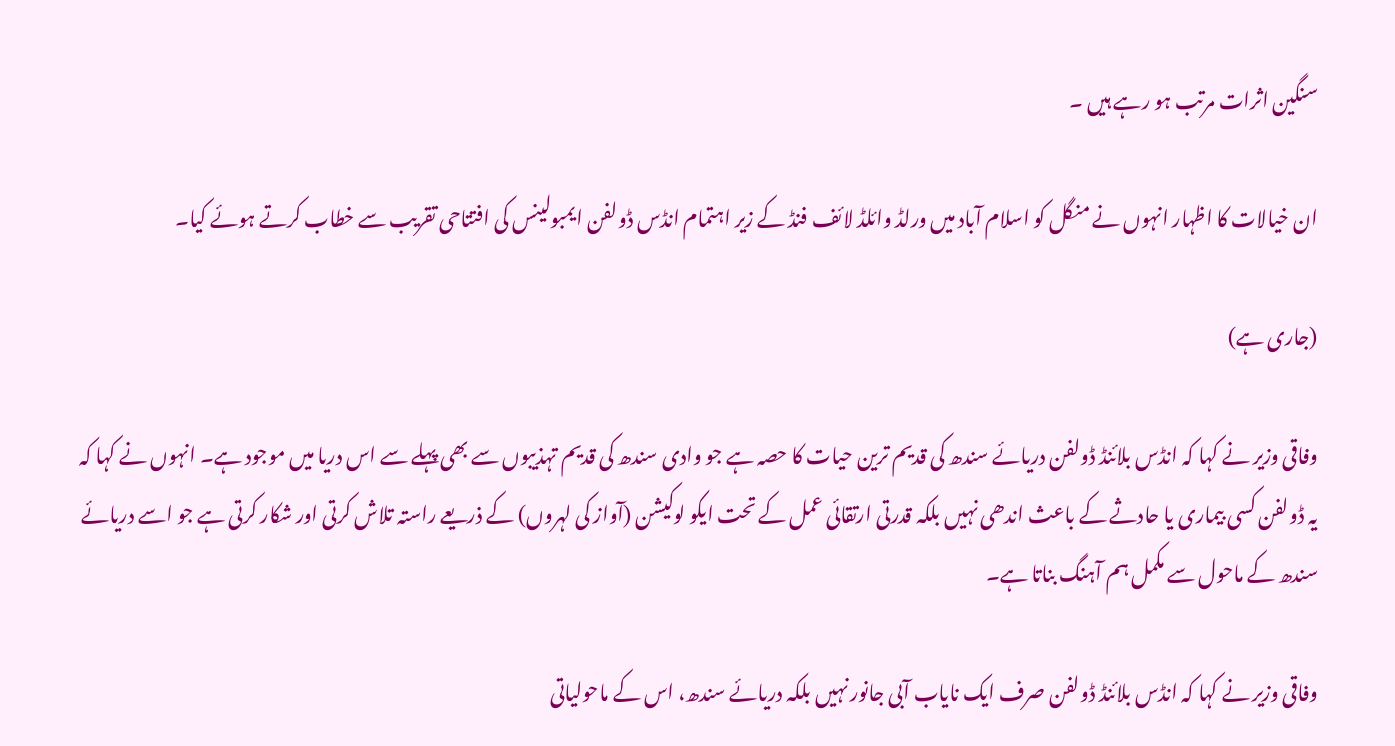سنگین اثرات مرتب ہو رہے ہیں ۔

ان خیالات کا اظہار انہوں نے منگل کو اسلام آباد میں ورلڈ وائلڈ لائف فنڈ کے زیر اہتمام انڈس ڈولفن ایمبولینس کی افتتاحی تقریب سے خطاب کرتے ہوئے کیا۔

(جاری ہے)

وفاقی وزیر نے کہا کہ انڈس بلائنڈ ڈولفن دریائے سندھ کی قدیم ترین حیات کا حصہ ہے جو وادی سندھ کی قدیم تہذیبوں سے بھی پہلے سے اس دریا میں موجود ہے۔ انہوں نے کہا کہ یہ ڈولفن کسی بیماری یا حادثے کے باعث اندھی نہیں بلکہ قدرتی ارتقائی عمل کے تحت ایکو لوکیشن (آواز کی لہروں) کے ذریعے راستہ تلاش کرتی اور شکار کرتی ہے جو اسے دریائے سندھ کے ماحول سے مکمل ہم آہنگ بناتا ہے۔

وفاقی وزیر نے کہا کہ انڈس بلائنڈ ڈولفن صرف ایک نایاب آبی جانور نہیں بلکہ دریائے سندھ، اس کے ماحولیاتی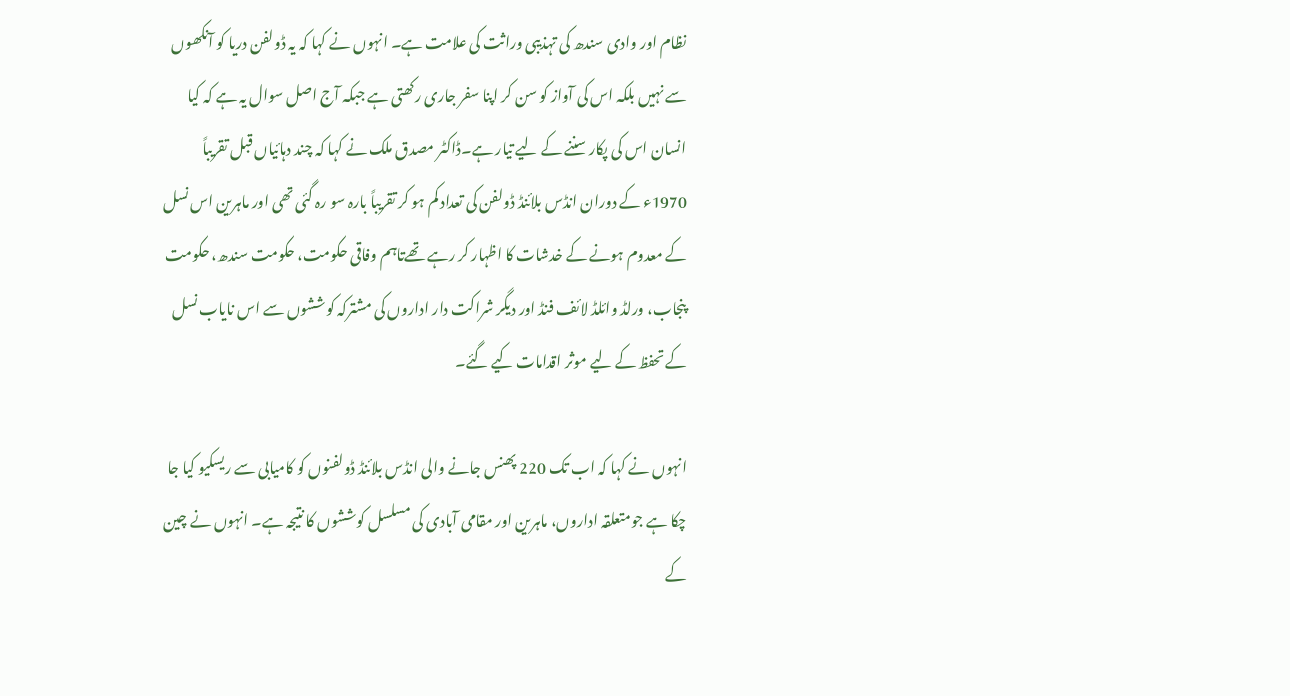نظام اور وادی سندھ کی تہذیبی وراثت کی علامت ہے۔ انہوں نے کہا کہ یہ ڈولفن دریا کو آنکھوں سے نہیں بلکہ اس کی آواز کو سن کر اپنا سفر جاری رکھتی ہے جبکہ آج اصل سوال یہ ہے کہ کیا انسان اس کی پکار سننے کے لیے تیار ہے۔ڈاکٹر مصدق ملک نے کہا کہ چند دہائیاں قبل تقریباً 1970ء کے دوران انڈس بلائنڈ ڈولفن کی تعداد کم ہو کر تقریباً بارہ سو رہ گئی تھی اور ماہرین اس نسل کے معدوم ہونے کے خدشات کا اظہار کر رہے تھےتاہم وفاقی حکومت، حکومت سندھ، حکومت پنجاب، ورلڈ وائلڈ لائف فنڈ اور دیگر شراکت دار اداروں کی مشترکہ کوششوں سے اس نایاب نسل کے تحفظ کے لیے موثر اقدامات کیے گئے۔

انہوں نے کہا کہ اب تک 220 پھنس جانے والی انڈس بلائنڈ ڈولفنوں کو کامیابی سے ریسکیو کیا جا چکا ہے جومتعلقہ اداروں، ماہرین اور مقامی آبادی کی مسلسل کوششوں کا نتیجہ ہے۔ انہوں نے چین کے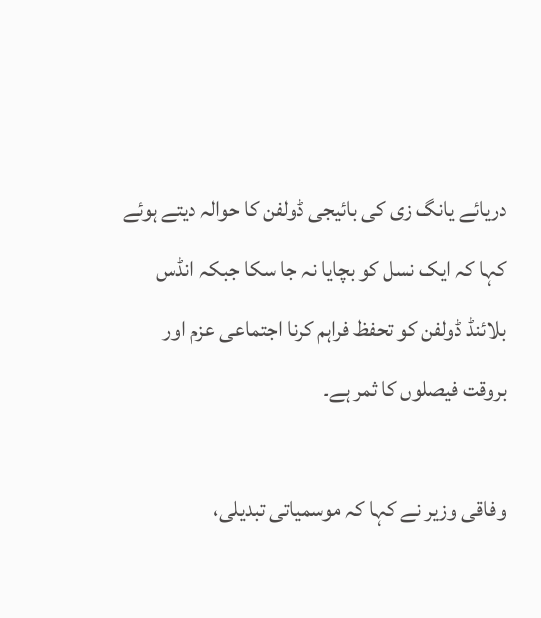دریائے یانگ زی کی بائیجی ڈولفن کا حوالہ دیتے ہوئے کہا کہ ایک نسل کو بچایا نہ جا سکا جبکہ انڈس بلائنڈ ڈولفن کو تحفظ فراہم کرنا اجتماعی عزم اور بروقت فیصلوں کا ثمر ہے۔

وفاقی وزیر نے کہا کہ موسمیاتی تبدیلی،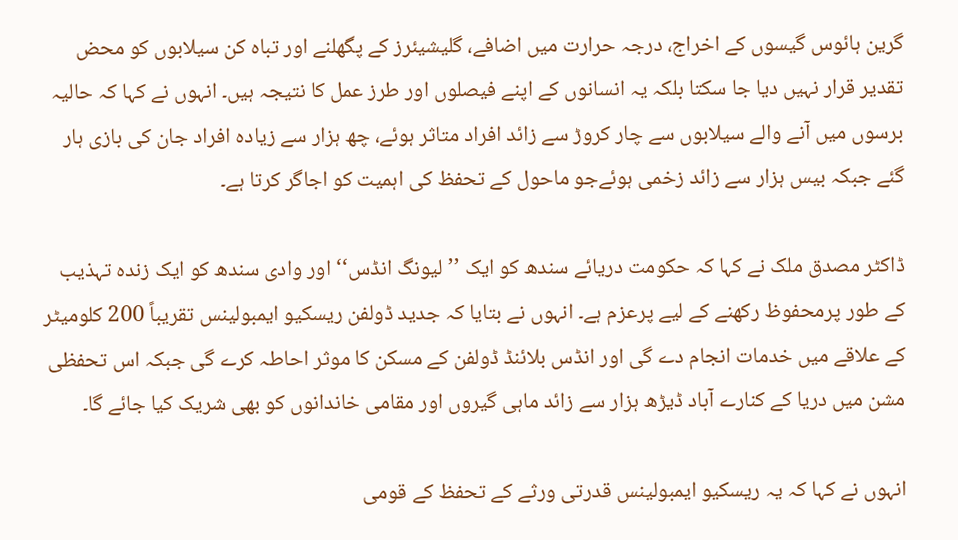گرین ہائوس گیسوں کے اخراج، درجہ حرارت میں اضافے، گلیشیئرز کے پگھلنے اور تباہ کن سیلابوں کو محض تقدیر قرار نہیں دیا جا سکتا بلکہ یہ انسانوں کے اپنے فیصلوں اور طرز عمل کا نتیجہ ہیں۔ انہوں نے کہا کہ حالیہ برسوں میں آنے والے سیلابوں سے چار کروڑ سے زائد افراد متاثر ہوئے، چھ ہزار سے زیادہ افراد جان کی بازی ہار گئے جبکہ بیس ہزار سے زائد زخمی ہوئےجو ماحول کے تحفظ کی اہمیت کو اجاگر کرتا ہے۔

ڈاکٹر مصدق ملک نے کہا کہ حکومت دریائے سندھ کو ایک ’’لیونگ انڈس‘‘ اور وادی سندھ کو ایک زندہ تہذیب کے طور پرمحفوظ رکھنے کے لیے پرعزم ہے۔ انہوں نے بتایا کہ جدید ڈولفن ریسکیو ایمبولینس تقریباً 200 کلومیٹر کے علاقے میں خدمات انجام دے گی اور انڈس بلائنڈ ڈولفن کے مسکن کا موثر احاطہ کرے گی جبکہ اس تحفظی مشن میں دریا کے کنارے آباد ڈیڑھ ہزار سے زائد ماہی گیروں اور مقامی خاندانوں کو بھی شریک کیا جائے گا۔

انہوں نے کہا کہ یہ ریسکیو ایمبولینس قدرتی ورثے کے تحفظ کے قومی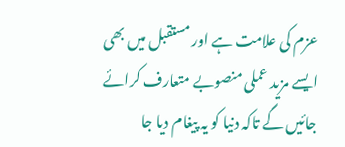عزم کی علامت ہے اور مستقبل میں بھی ایسے مزید عملی منصوبے متعارف کرائے جائیں گے تاکہ دنیا کو یہ پیغام دیا جا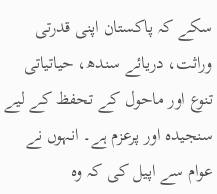سکے کہ پاکستان اپنی قدرتی وراثت، دریائے سندھ، حیاتیاتی تنوع اور ماحول کے تحفظ کے لیے سنجیدہ اور پرعزم ہے۔ انہوں نے عوام سے اپیل کی کہ وہ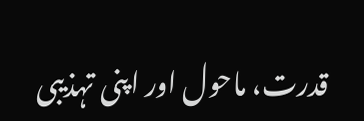قدرت، ماحول اور اپنی تہذیبی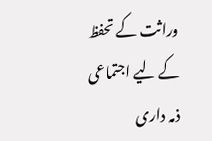وراثت کے تحفظ کے لیے اجتماعی ذمہ داری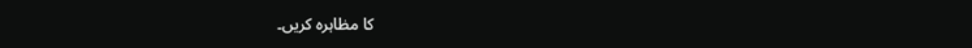کا مظاہرہ کریں۔